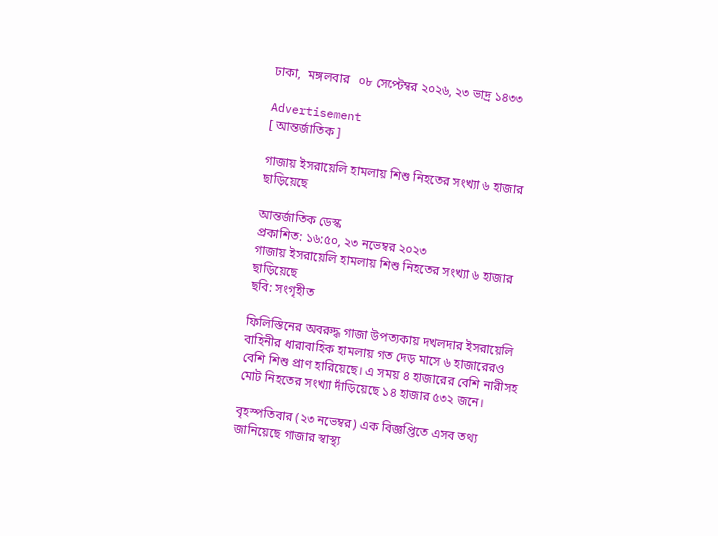ঢাকা,  মঙ্গলবার   ০৮ সেপ্টেম্বর ২০২৬, ২৩ ভাদ্র ১৪৩৩

Advertisement
[ আন্তর্জাতিক ]

গাজায় ইসরায়েলি হামলায় শিশু নিহতের সংখ্যা ৬ হাজার ছাড়িয়েছে

আন্তর্জাতিক ডেস্ক
প্রকাশিত: ১৬:৫০, ২৩ নভেম্বর ২০২৩
গাজায় ইসরায়েলি হামলায় শিশু নিহতের সংখ্যা ৬ হাজার ছাড়িয়েছে
ছবি: সংগৃহীত

ফিলিস্তিনের অবরুদ্ধ গাজা উপত্যকায় দখলদার ইসরায়েলি বাহিনীর ধারাবাহিক হামলায় গত দেড় মাসে ৬ হাজারেরও বেশি শিশু প্রাণ হারিয়েছে। এ সময় ৪ হাজারের বেশি নারীসহ মোট নিহতের সংখ্যা দাঁড়িয়েছে ১৪ হাজার ৫৩২ জনে।

বৃহস্পতিবার (২৩ নভেম্বর) এক বিজ্ঞপ্তিতে এসব তথ্য জানিয়েছে গাজার স্বাস্থ্য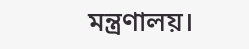মন্ত্রণালয়।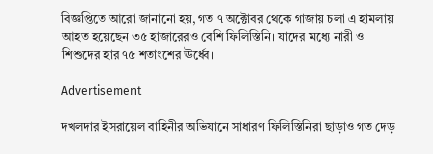বিজ্ঞপ্তিতে আরো জানানো হয়, গত ৭ অক্টোবর থেকে গাজায় চলা এ হামলায় আহত হয়েছেন ৩৫ হাজারেরও বেশি ফিলিস্তিনি। যাদের মধ্যে নারী ও শিশুদের হার ৭৫ শতাংশের ঊর্ধ্বে।

Advertisement

দখলদার ইসরায়েল বাহিনীর অভিযানে সাধারণ ফিলিস্তিনিরা ছাড়াও গত দেড়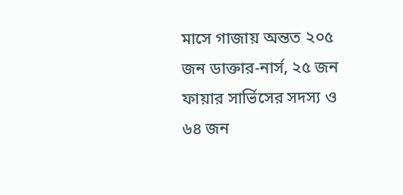মাসে গাজায় অন্তত ২০৫ জন ডাক্তার-নার্স, ২৫ জন ফায়ার সার্ভিসের সদস্য ও ৬৪ জন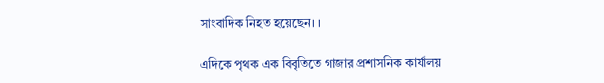সাংবাদিক নিহত হয়েছেন। ।

এদিকে পৃথক এক বিবৃতিতে গাজার প্রশাসনিক কার্যালয়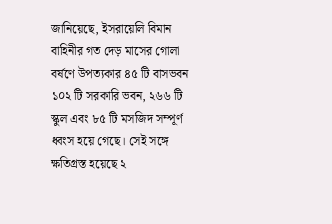জানিয়েছে, ইসরায়েলি বিমান বাহিনীর গত দেড় মাসের গোলা বর্ষণে উপত্যকার ৪৫ টি বাসভবন ১০২ টি সরকারি ভবন, ২৬৬ টি স্কুল এবং ৮৫ টি মসজিদ সম্পূর্ণ ধ্বংস হয়ে গেছে। সেই সঙ্গে ক্ষতিগ্রস্ত হয়েছে ২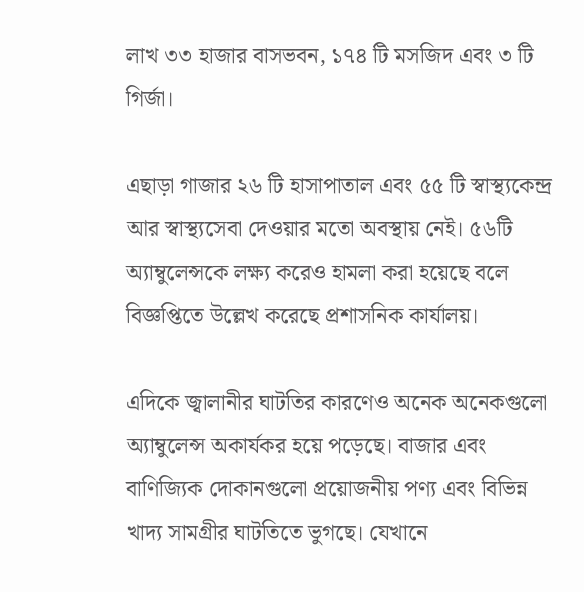লাখ ৩৩ হাজার বাসভবন, ১৭৪ টি মসজিদ এবং ৩ টি গির্জা।

এছাড়া গাজার ২৬ টি হাসাপাতাল এবং ৫৫ টি স্বাস্থ্যকেন্দ্র আর স্বাস্থ্যসেবা দেওয়ার মতো অবস্থায় নেই। ৫৬টি অ্যাম্বুলেন্সকে লক্ষ্য করেও হামলা করা হয়েছে বলে বিজ্ঞপ্তিতে উল্লেখ করেছে প্রশাসনিক কার্যালয়।

এদিকে জ্বালানীর ঘাটতির কারণেও অনেক অনেকগুলো অ্যাম্বুলেন্স অকার্যকর হয়ে পড়েছে। বাজার এবং বাণিজ্যিক দোকানগুলো প্রয়োজনীয় পণ্য এবং বিভিন্ন খাদ্য সামগ্রীর ঘাটতিতে ভুগছে। যেখানে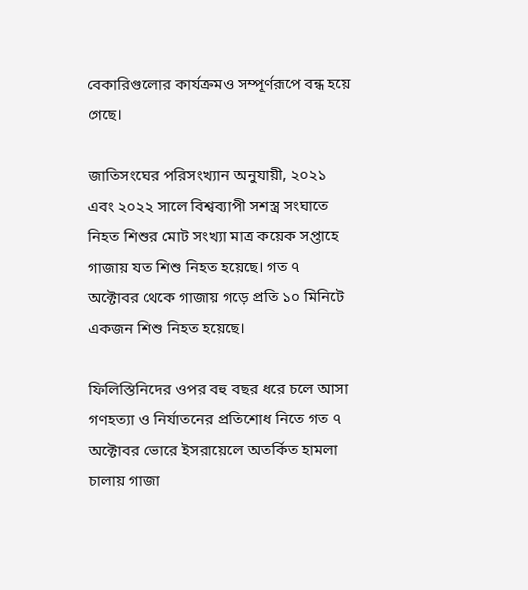বেকারিগুলোর কার্যক্রমও সম্পূর্ণরূপে বন্ধ হয়ে গেছে।

জাতিসংঘের পরিসংখ্যান অনুযায়ী, ২০২১ এবং ২০২২ সালে বিশ্বব্যাপী সশস্ত্র সংঘাতে নিহত শিশুর মোট সংখ্যা মাত্র কয়েক সপ্তাহে গাজায় যত শিশু নিহত হয়েছে। গত ৭ অক্টোবর থেকে গাজায় গড়ে প্রতি ১০ মিনিটে একজন শিশু নিহত হয়েছে।

ফিলিস্তিনিদের ওপর বহু বছর ধরে চলে আসা গণহত্যা ও নির্যাতনের প্রতিশোধ নিতে গত ৭ অক্টোবর ভোরে ইসরায়েলে অতর্কিত হামলা চালায় গাজা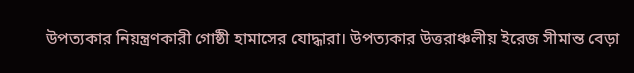উপত্যকার নিয়ন্ত্রণকারী গোষ্ঠী হামাসের যোদ্ধারা। উপত্যকার উত্তরাঞ্চলীয় ইরেজ সীমান্ত বেড়া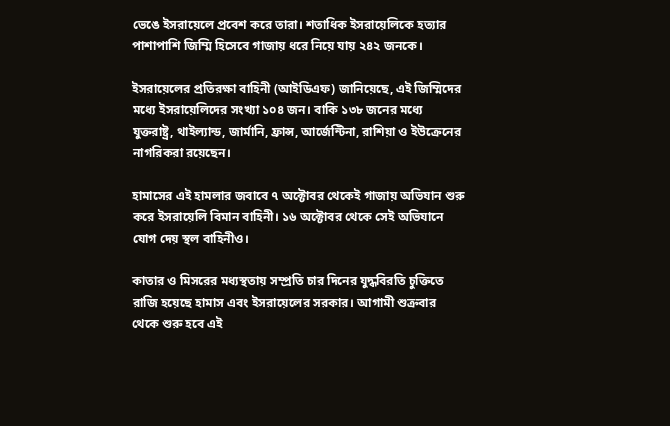ভেঙে ইসরায়েলে প্রবেশ করে তারা। শতাধিক ইসরায়েলিকে হত্যার পাশাপাশি জিম্মি হিসেবে গাজায় ধরে নিয়ে যায় ২৪২ জনকে।

ইসরায়েলের প্রতিরক্ষা বাহিনী (আইডিএফ) জানিয়েছে, এই জিম্মিদের মধ্যে ইসরায়েলিদের সংখ্যা ১০৪ জন। বাকি ১৩৮ জনের মধ্যে যুক্তরাষ্ট্র, থাইল্যান্ড, জার্মানি, ফ্রান্স, আর্জেন্টিনা, রাশিয়া ও ইউক্রেনের নাগরিকরা রয়েছেন।

হামাসের এই হামলার জবাবে ৭ অক্টোবর থেকেই গাজায় অভিযান শুরু করে ইসরায়েলি বিমান বাহিনী। ১৬ অক্টোবর থেকে সেই অভিযানে যোগ দেয় স্থল বাহিনীও।

কাতার ও মিসরের মধ্যস্থতায় সম্প্রতি চার দিনের যুদ্ধবিরতি চুক্তিতে রাজি হয়েছে হামাস এবং ইসরায়েলের সরকার। আগামী শুক্রবার থেকে শুরু হবে এই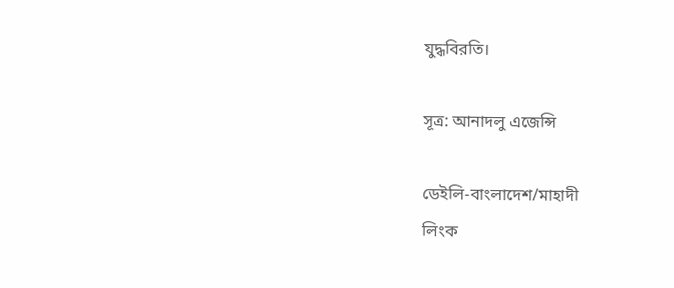যুদ্ধবিরতি।

সূত্র: আনাদলু এজেন্সি

ডেইলি-বাংলাদেশ/মাহাদী
লিংক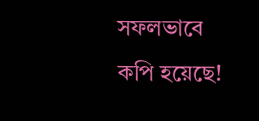সফলভাবে কপি হয়েছে!